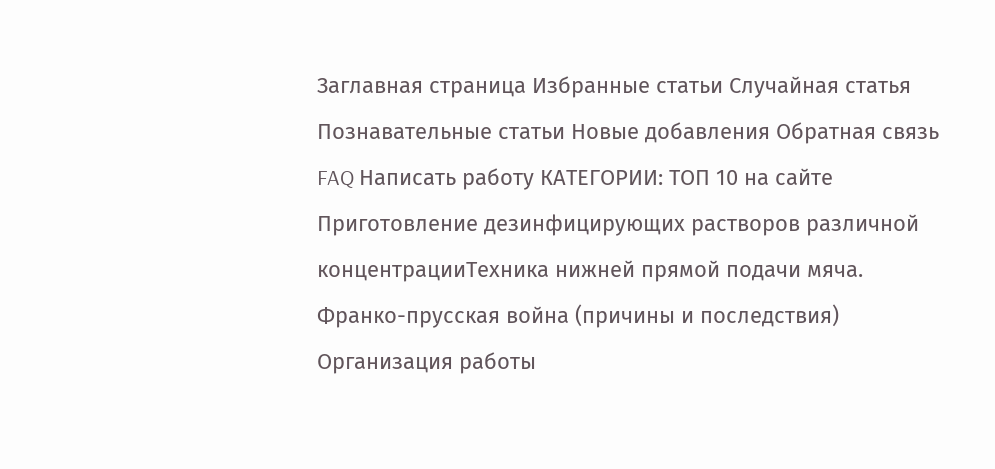Заглавная страница Избранные статьи Случайная статья Познавательные статьи Новые добавления Обратная связь FAQ Написать работу КАТЕГОРИИ: ТОП 10 на сайте Приготовление дезинфицирующих растворов различной концентрацииТехника нижней прямой подачи мяча. Франко-прусская война (причины и последствия) Организация работы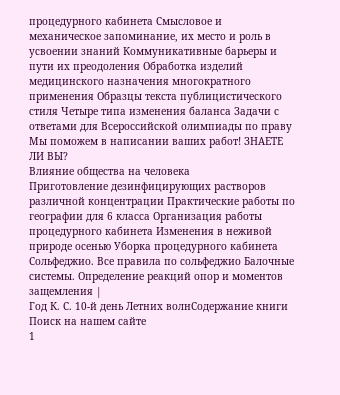процедурного кабинета Смысловое и механическое запоминание, их место и роль в усвоении знаний Коммуникативные барьеры и пути их преодоления Обработка изделий медицинского назначения многократного применения Образцы текста публицистического стиля Четыре типа изменения баланса Задачи с ответами для Всероссийской олимпиады по праву
Мы поможем в написании ваших работ! ЗНАЕТЕ ЛИ ВЫ?
Влияние общества на человека
Приготовление дезинфицирующих растворов различной концентрации Практические работы по географии для 6 класса Организация работы процедурного кабинета Изменения в неживой природе осенью Уборка процедурного кабинета Сольфеджио. Все правила по сольфеджио Балочные системы. Определение реакций опор и моментов защемления |
Год К. С. 10-й день Летних волнСодержание книги
Поиск на нашем сайте
1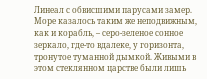Линеал с обвисшими парусами замер. Море казалось таким же неподвижным, как и корабль, – серо-зеленое сонное зеркало, где-то вдалеке, у горизонта, тронутое туманной дымкой. Живыми в этом стеклянном царстве были лишь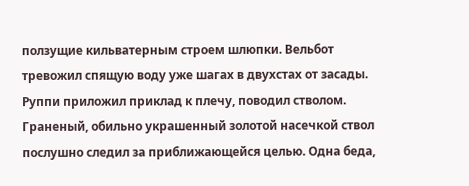ползущие кильватерным строем шлюпки. Вельбот тревожил спящую воду уже шагах в двухстах от засады. Руппи приложил приклад к плечу, поводил стволом. Граненый, обильно украшенный золотой насечкой ствол послушно следил за приближающейся целью. Одна беда,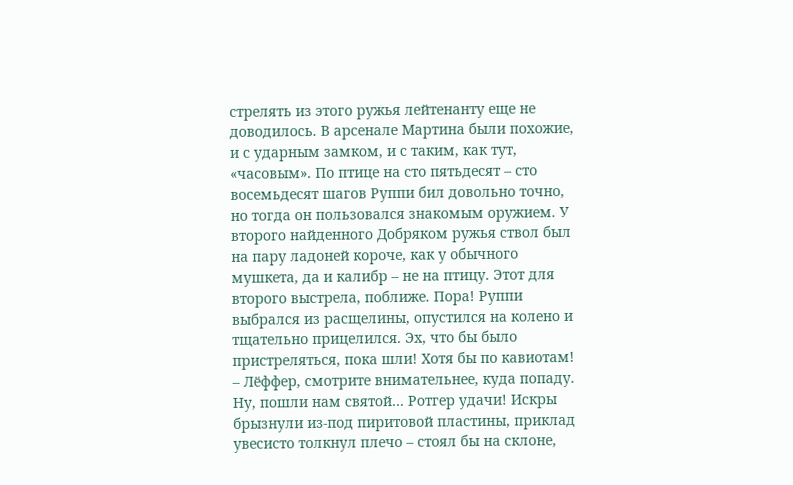стрелять из этого ружья лейтенанту еще не доводилось. В арсенале Мартина были похожие, и с ударным замком, и с таким, как тут, «часовым». По птице на сто пятьдесят – сто восемьдесят шагов Руппи бил довольно точно, но тогда он пользовался знакомым оружием. У второго найденного Добряком ружья ствол был на пару ладоней короче, как у обычного мушкета, да и калибр – не на птицу. Этот для второго выстрела, поближе. Пора! Руппи выбрался из расщелины, опустился на колено и тщательно прицелился. Эх, что бы было пристреляться, пока шли! Хотя бы по кавиотам! – Лёффер, смотрите внимательнее, куда попаду. Ну, пошли нам святой… Ротгер удачи! Искры брызнули из-под пиритовой пластины, приклад увесисто толкнул плечо – стоял бы на склоне,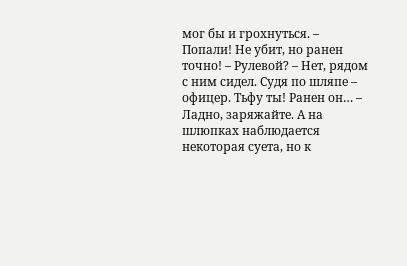мог бы и грохнуться. – Попали! Не убит, но ранен точно! – Рулевой? – Нет, рядом с ним сидел. Судя по шляпе – офицер. Тьфу ты! Ранен он… – Ладно, заряжайте. А на шлюпках наблюдается некоторая суета, но к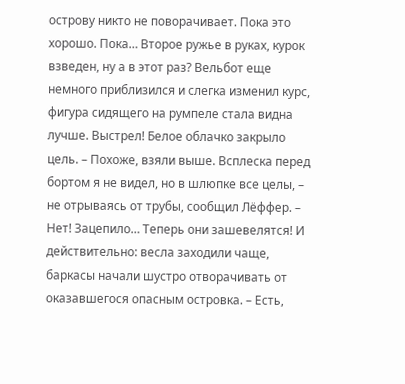острову никто не поворачивает. Пока это хорошо. Пока… Второе ружье в руках, курок взведен, ну а в этот раз? Вельбот еще немного приблизился и слегка изменил курс, фигура сидящего на румпеле стала видна лучше. Выстрел! Белое облачко закрыло цель. – Похоже, взяли выше. Всплеска перед бортом я не видел, но в шлюпке все целы, – не отрываясь от трубы, сообщил Лёффер. – Нет! Зацепило… Теперь они зашевелятся! И действительно: весла заходили чаще, баркасы начали шустро отворачивать от оказавшегося опасным островка. – Есть,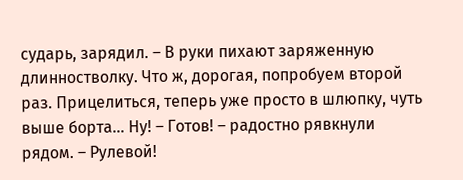сударь, зарядил. – В руки пихают заряженную длинностволку. Что ж, дорогая, попробуем второй раз. Прицелиться, теперь уже просто в шлюпку, чуть выше борта… Ну! – Готов! – радостно рявкнули рядом. – Рулевой!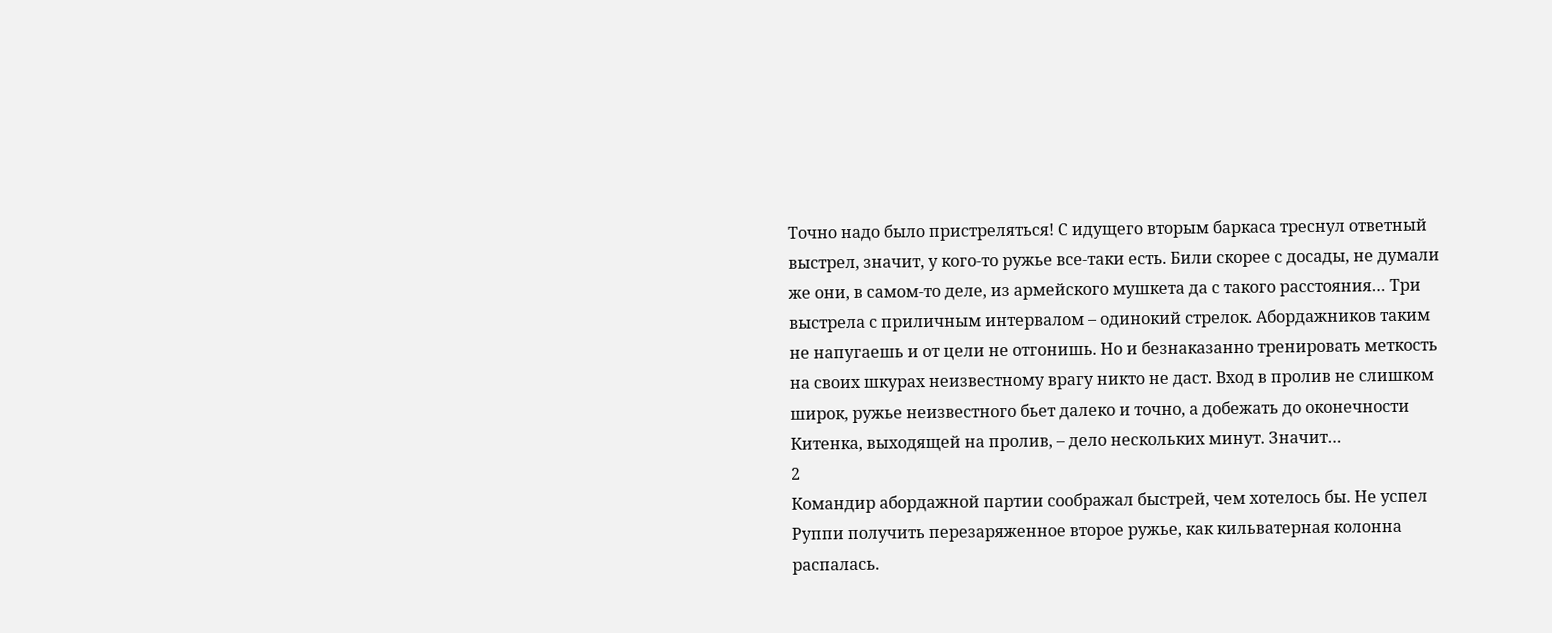Точно надо было пристреляться! С идущего вторым баркаса треснул ответный выстрел, значит, у кого-то ружье все-таки есть. Били скорее с досады, не думали же они, в самом-то деле, из армейского мушкета да с такого расстояния… Три выстрела с приличным интервалом – одинокий стрелок. Абордажников таким не напугаешь и от цели не отгонишь. Но и безнаказанно тренировать меткость на своих шкурах неизвестному врагу никто не даст. Вход в пролив не слишком широк, ружье неизвестного бьет далеко и точно, а добежать до оконечности Китенка, выходящей на пролив, – дело нескольких минут. Значит…
2
Командир абордажной партии соображал быстрей, чем хотелось бы. Не успел Руппи получить перезаряженное второе ружье, как кильватерная колонна распалась.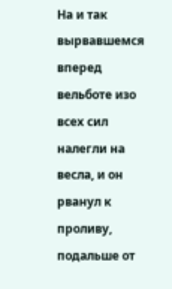На и так вырвавшемся вперед вельботе изо всех сил налегли на весла, и он рванул к проливу, подальше от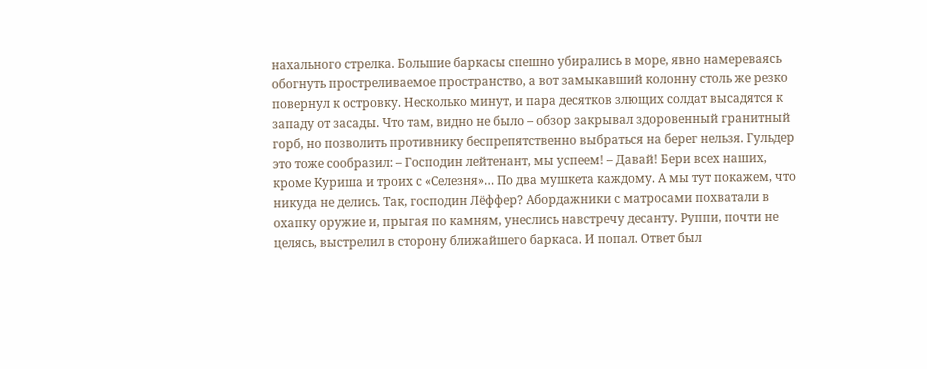нахального стрелка. Большие баркасы спешно убирались в море, явно намереваясь обогнуть простреливаемое пространство, а вот замыкавший колонну столь же резко повернул к островку. Несколько минут, и пара десятков злющих солдат высадятся к западу от засады. Что там, видно не было – обзор закрывал здоровенный гранитный горб, но позволить противнику беспрепятственно выбраться на берег нельзя. Гульдер это тоже сообразил: – Господин лейтенант, мы успеем! – Давай! Бери всех наших, кроме Куриша и троих с «Селезня»… По два мушкета каждому. А мы тут покажем, что никуда не делись. Так, господин Лёффер? Абордажники с матросами похватали в охапку оружие и, прыгая по камням, унеслись навстречу десанту. Руппи, почти не целясь, выстрелил в сторону ближайшего баркаса. И попал. Ответ был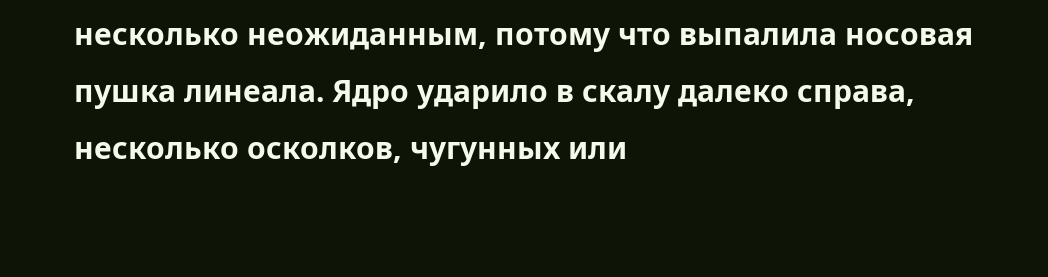несколько неожиданным, потому что выпалила носовая пушка линеала. Ядро ударило в скалу далеко справа, несколько осколков, чугунных или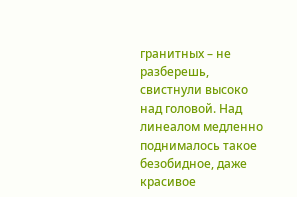гранитных – не разберешь, свистнули высоко над головой. Над линеалом медленно поднималось такое безобидное, даже красивое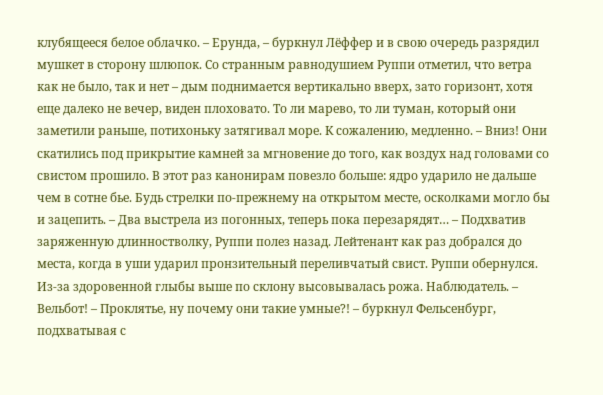клубящееся белое облачко. – Ерунда, – буркнул Лёффер и в свою очередь разрядил мушкет в сторону шлюпок. Со странным равнодушием Руппи отметил, что ветра как не было, так и нет – дым поднимается вертикально вверх, зато горизонт, хотя еще далеко не вечер, виден плоховато. То ли марево, то ли туман, который они заметили раньше, потихоньку затягивал море. К сожалению, медленно. – Вниз! Они скатились под прикрытие камней за мгновение до того, как воздух над головами со свистом прошило. В этот раз канонирам повезло больше: ядро ударило не дальше чем в сотне бье. Будь стрелки по-прежнему на открытом месте, осколками могло бы и зацепить. – Два выстрела из погонных, теперь пока перезарядят… – Подхватив заряженную длинностволку, Руппи полез назад. Лейтенант как раз добрался до места, когда в уши ударил пронзительный переливчатый свист. Руппи обернулся. Из-за здоровенной глыбы выше по склону высовывалась рожа. Наблюдатель. – Вельбот! – Проклятье, ну почему они такие умные?! – буркнул Фельсенбург, подхватывая с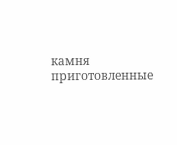камня приготовленные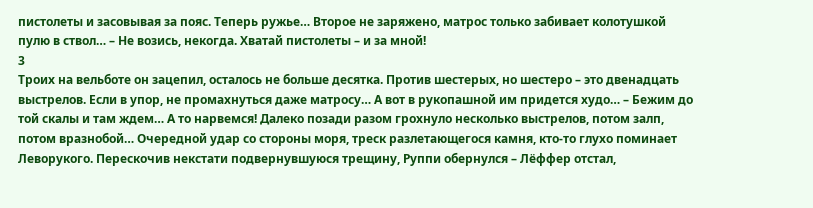пистолеты и засовывая за пояс. Теперь ружье… Второе не заряжено, матрос только забивает колотушкой пулю в ствол… – Не возись, некогда. Хватай пистолеты – и за мной!
3
Троих на вельботе он зацепил, осталось не больше десятка. Против шестерых, но шестеро – это двенадцать выстрелов. Если в упор, не промахнуться даже матросу… А вот в рукопашной им придется худо… – Бежим до той скалы и там ждем… А то нарвемся! Далеко позади разом грохнуло несколько выстрелов, потом залп, потом вразнобой… Очередной удар со стороны моря, треск разлетающегося камня, кто-то глухо поминает Леворукого. Перескочив некстати подвернувшуюся трещину, Руппи обернулся – Лёффер отстал,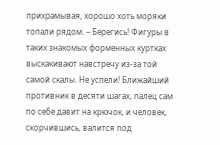прихрамывая, хорошо хоть моряки топали рядом. – Берегись! Фигуры в таких знакомых форменных куртках выскакивают навстречу из-за той самой скалы. Не успели! Ближайший противник в десяти шагах, палец сам по себе давит на крючок, и человек, скорчившись, валится под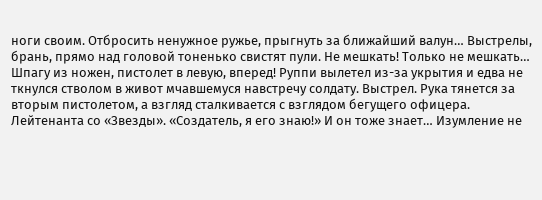ноги своим. Отбросить ненужное ружье, прыгнуть за ближайший валун… Выстрелы, брань, прямо над головой тоненько свистят пули. Не мешкать! Только не мешкать… Шпагу из ножен, пистолет в левую, вперед! Руппи вылетел из-за укрытия и едва не ткнулся стволом в живот мчавшемуся навстречу солдату. Выстрел. Рука тянется за вторым пистолетом, а взгляд сталкивается с взглядом бегущего офицера. Лейтенанта со «Звезды». «Создатель, я его знаю!» И он тоже знает… Изумление не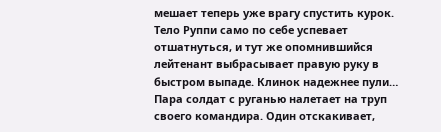мешает теперь уже врагу спустить курок. Тело Руппи само по себе успевает отшатнуться, и тут же опомнившийся лейтенант выбрасывает правую руку в быстром выпаде. Клинок надежнее пули… Пара солдат с руганью налетает на труп своего командира. Один отскакивает,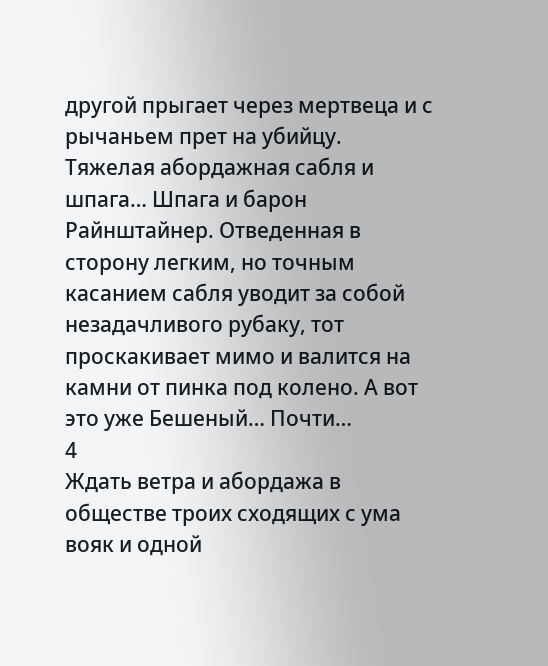другой прыгает через мертвеца и с рычаньем прет на убийцу. Тяжелая абордажная сабля и шпага… Шпага и барон Райнштайнер. Отведенная в сторону легким, но точным касанием сабля уводит за собой незадачливого рубаку, тот проскакивает мимо и валится на камни от пинка под колено. А вот это уже Бешеный… Почти…
4
Ждать ветра и абордажа в обществе троих сходящих с ума вояк и одной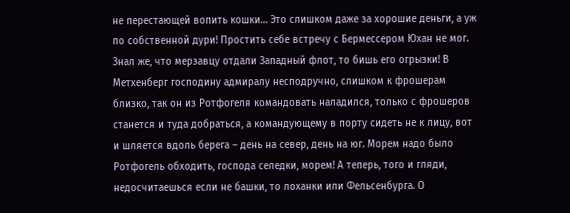не перестающей вопить кошки… Это слишком даже за хорошие деньги, а уж по собственной дури! Простить себе встречу с Бермессером Юхан не мог. Знал же, что мерзавцу отдали Западный флот, то бишь его огрызки! В Метхенберг господину адмиралу несподручно, слишком к фрошерам близко, так он из Ротфогеля командовать наладился, только с фрошеров станется и туда добраться, а командующему в порту сидеть не к лицу, вот и шляется вдоль берега – день на север, день на юг. Морем надо было Ротфогель обходить, господа селедки, морем! А теперь, того и гляди, недосчитаешься если не башки, то лоханки или Фельсенбурга. О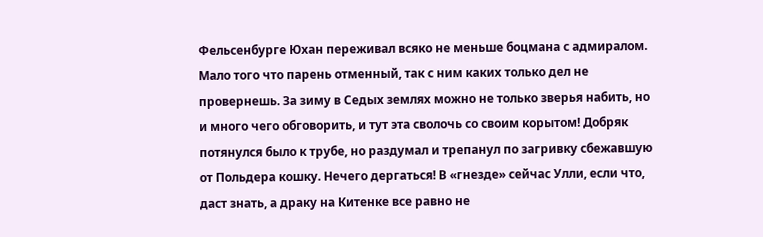Фельсенбурге Юхан переживал всяко не меньше боцмана с адмиралом. Мало того что парень отменный, так с ним каких только дел не провернешь. За зиму в Седых землях можно не только зверья набить, но и много чего обговорить, и тут эта сволочь со своим корытом! Добряк потянулся было к трубе, но раздумал и трепанул по загривку сбежавшую от Польдера кошку. Нечего дергаться! В «гнезде» сейчас Улли, если что, даст знать, а драку на Китенке все равно не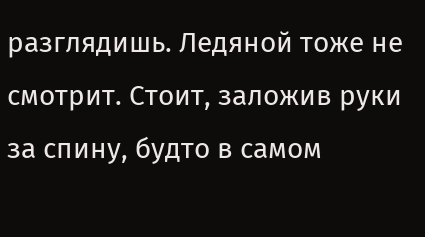разглядишь. Ледяной тоже не смотрит. Стоит, заложив руки за спину, будто в самом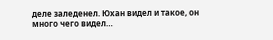деле заледенел. Юхан видел и такое, он много чего видел…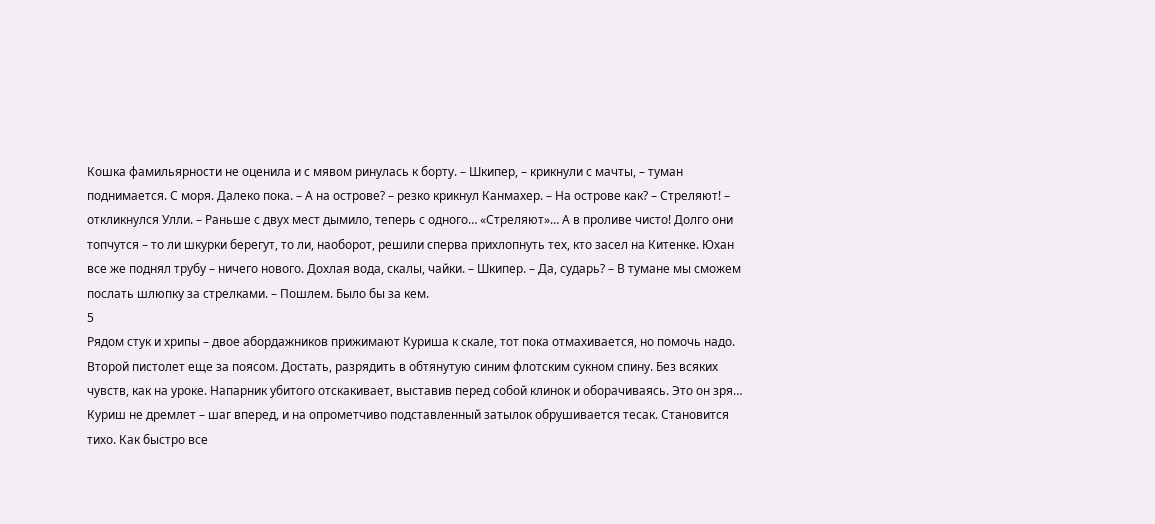Кошка фамильярности не оценила и с мявом ринулась к борту. – Шкипер, – крикнули с мачты, – туман поднимается. С моря. Далеко пока. – А на острове? – резко крикнул Канмахер. – На острове как? – Стреляют! – откликнулся Улли. – Раньше с двух мест дымило, теперь с одного… «Стреляют»… А в проливе чисто! Долго они топчутся – то ли шкурки берегут, то ли, наоборот, решили сперва прихлопнуть тех, кто засел на Китенке. Юхан все же поднял трубу – ничего нового. Дохлая вода, скалы, чайки. – Шкипер. – Да, сударь? – В тумане мы сможем послать шлюпку за стрелками. – Пошлем. Было бы за кем.
5
Рядом стук и хрипы – двое абордажников прижимают Куриша к скале, тот пока отмахивается, но помочь надо. Второй пистолет еще за поясом. Достать, разрядить в обтянутую синим флотским сукном спину. Без всяких чувств, как на уроке. Напарник убитого отскакивает, выставив перед собой клинок и оборачиваясь. Это он зря… Куриш не дремлет – шаг вперед, и на опрометчиво подставленный затылок обрушивается тесак. Становится тихо. Как быстро все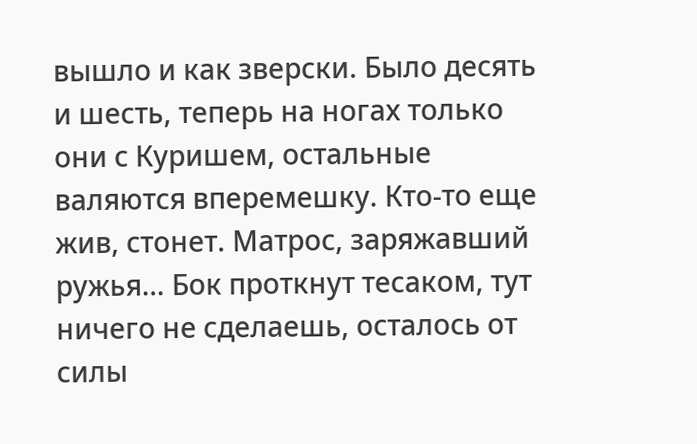вышло и как зверски. Было десять и шесть, теперь на ногах только они с Куришем, остальные валяются вперемешку. Кто-то еще жив, стонет. Матрос, заряжавший ружья… Бок проткнут тесаком, тут ничего не сделаешь, осталось от силы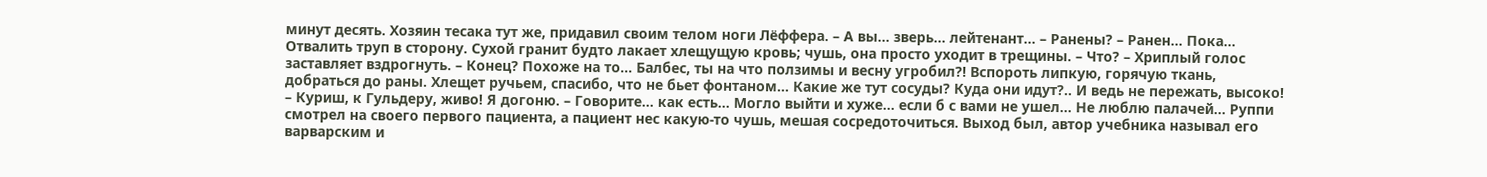минут десять. Хозяин тесака тут же, придавил своим телом ноги Лёффера. – А вы… зверь… лейтенант… – Ранены? – Ранен… Пока… Отвалить труп в сторону. Сухой гранит будто лакает хлещущую кровь; чушь, она просто уходит в трещины. – Что? – Хриплый голос заставляет вздрогнуть. – Конец? Похоже на то… Балбес, ты на что ползимы и весну угробил?! Вспороть липкую, горячую ткань, добраться до раны. Хлещет ручьем, спасибо, что не бьет фонтаном… Какие же тут сосуды? Куда они идут?.. И ведь не пережать, высоко! – Куриш, к Гульдеру, живо! Я догоню. – Говорите… как есть… Могло выйти и хуже… если б с вами не ушел… Не люблю палачей… Руппи смотрел на своего первого пациента, а пациент нес какую-то чушь, мешая сосредоточиться. Выход был, автор учебника называл его варварским и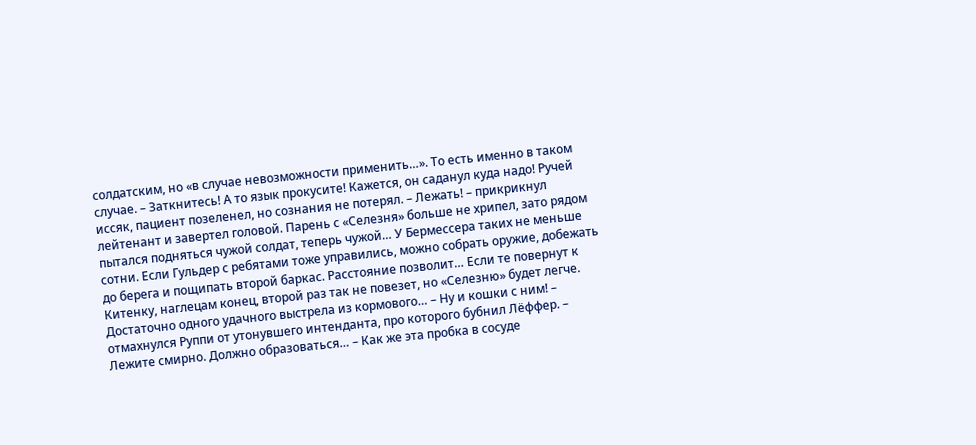солдатским, но «в случае невозможности применить…». То есть именно в таком случае. – Заткнитесь! А то язык прокусите! Кажется, он саданул куда надо! Ручей иссяк, пациент позеленел, но сознания не потерял. – Лежать! – прикрикнул лейтенант и завертел головой. Парень с «Селезня» больше не хрипел, зато рядом пытался подняться чужой солдат, теперь чужой… У Бермессера таких не меньше сотни. Если Гульдер с ребятами тоже управились, можно собрать оружие, добежать до берега и пощипать второй баркас. Расстояние позволит… Если те повернут к Китенку, наглецам конец, второй раз так не повезет, но «Селезню» будет легче. Достаточно одного удачного выстрела из кормового… – Ну и кошки с ним! – отмахнулся Руппи от утонувшего интенданта, про которого бубнил Лёффер. – Лежите смирно. Должно образоваться… – Как же эта пробка в сосуде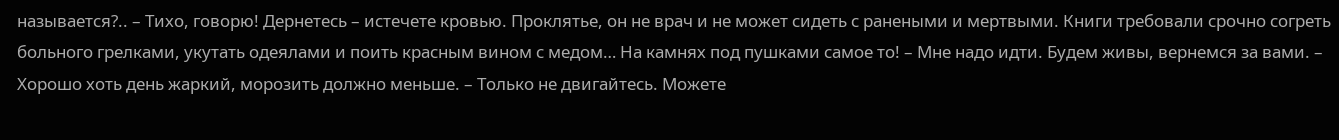называется?.. – Тихо, говорю! Дернетесь – истечете кровью. Проклятье, он не врач и не может сидеть с ранеными и мертвыми. Книги требовали срочно согреть больного грелками, укутать одеялами и поить красным вином с медом… На камнях под пушками самое то! – Мне надо идти. Будем живы, вернемся за вами. – Хорошо хоть день жаркий, морозить должно меньше. – Только не двигайтесь. Можете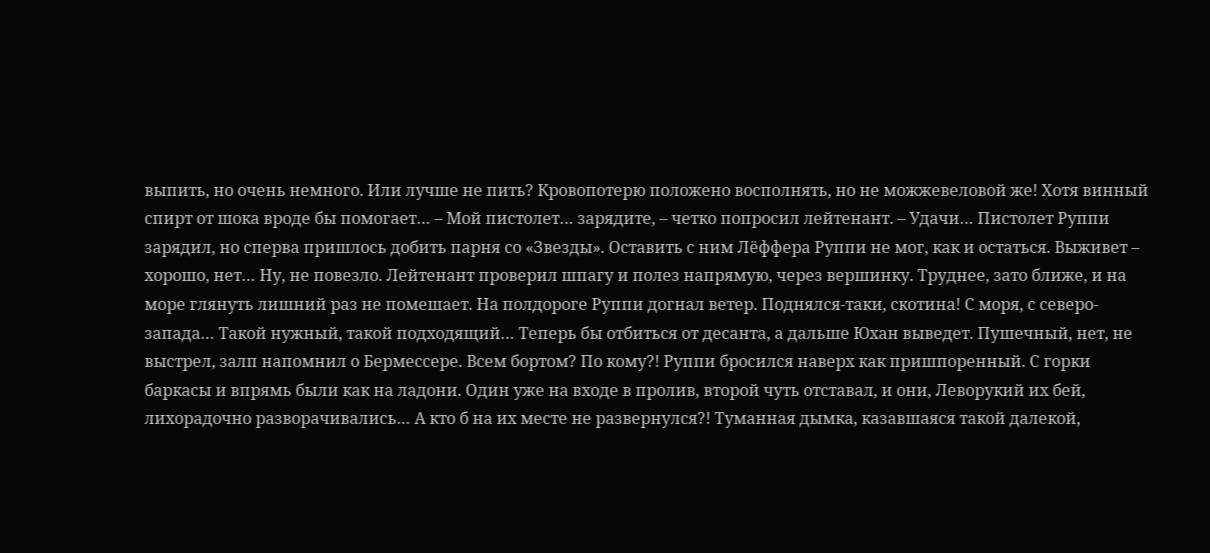выпить, но очень немного. Или лучше не пить? Кровопотерю положено восполнять, но не можжевеловой же! Хотя винный спирт от шока вроде бы помогает… – Мой пистолет… зарядите, – четко попросил лейтенант. – Удачи… Пистолет Руппи зарядил, но сперва пришлось добить парня со «Звезды». Оставить с ним Лёффера Руппи не мог, как и остаться. Выживет – хорошо, нет… Ну, не повезло. Лейтенант проверил шпагу и полез напрямую, через вершинку. Труднее, зато ближе, и на море глянуть лишний раз не помешает. На полдороге Руппи догнал ветер. Поднялся-таки, скотина! С моря, с северо-запада… Такой нужный, такой подходящий… Теперь бы отбиться от десанта, а дальше Юхан выведет. Пушечный, нет, не выстрел, залп напомнил о Бермессере. Всем бортом? По кому?! Руппи бросился наверх как пришпоренный. С горки баркасы и впрямь были как на ладони. Один уже на входе в пролив, второй чуть отставал, и они, Леворукий их бей, лихорадочно разворачивались… А кто б на их месте не развернулся?! Туманная дымка, казавшаяся такой далекой,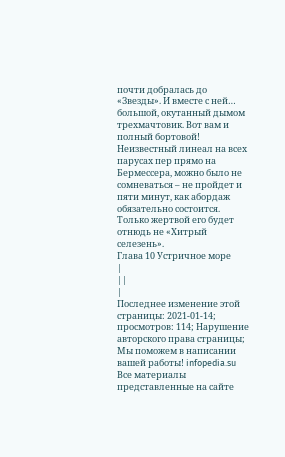почти добралась до «Звезды». И вместе с ней… большой, окутанный дымом трехмачтовик. Вот вам и полный бортовой! Неизвестный линеал на всех парусах пер прямо на Бермессера, можно было не сомневаться – не пройдет и пяти минут, как абордаж обязательно состоится. Только жертвой его будет отнюдь не «Хитрый селезень».
Глава 10 Устричное море
|
||
|
Последнее изменение этой страницы: 2021-01-14; просмотров: 114; Нарушение авторского права страницы; Мы поможем в написании вашей работы! infopedia.su Все материалы представленные на сайте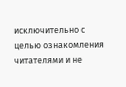исключительно с целью ознакомления читателями и не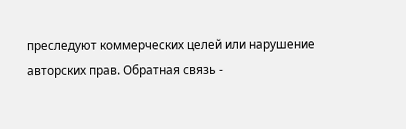преследуют коммерческих целей или нарушение авторских прав. Обратная связь -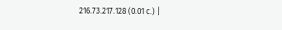216.73.217.128 (0.01 с.) |